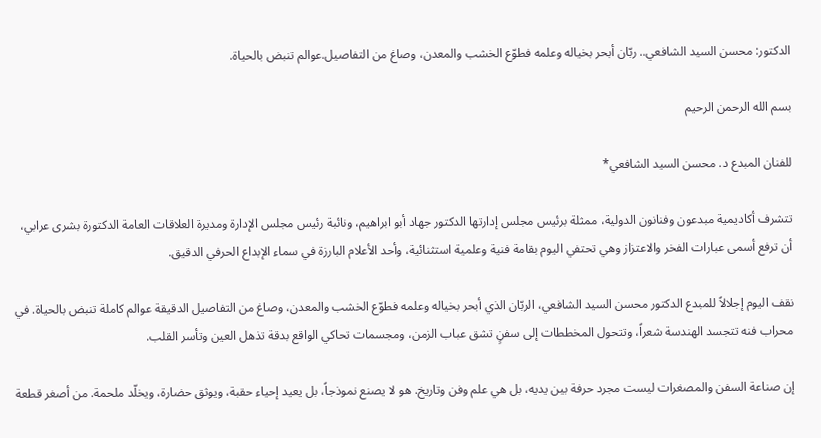الدكتور: محسن السيد الشافعي.. ربّان أبحر بخياله وعلمه فطوّع الخشب والمعدن، وصاغ من التفاصيل.عوالم تنبض بالحياة.

بسم الله الرحمن الرحيم

للفنان المبدع د. محسن السيد الشافعي*

تتشرف أكاديمية مبدعون وفنانون الدولية، ممثلة برئيس مجلس إدارتها الدكتور جهاد أبو ابراهيم، ونائبة رئيس مجلس الإدارة ومديرة العلاقات العامة الدكتورة بشرى عرابي، أن ترفع أسمى عبارات الفخر والاعتزاز وهي تحتفي اليوم بقامة فنية وعلمية استثنائية، وأحد الأعلام البارزة في سماء الإبداع الحرفي الدقيق.

نقف اليوم إجلالاً للمبدع الدكتور محسن السيد الشافعي، الربّان الذي أبحر بخياله وعلمه فطوّع الخشب والمعدن، وصاغ من التفاصيل الدقيقة عوالم كاملة تنبض بالحياة. في محراب فنه تتجسد الهندسة شعراً، وتتحول المخططات إلى سفنٍ تشق عباب الزمن، ومجسمات تحاكي الواقع بدقة تذهل العين وتأسر القلب.

إن صناعة السفن والمصغرات ليست مجرد حرفة بين يديه، بل هي علم وفن وتاريخ. هو لا يصنع نموذجاً، بل يعيد إحياء حقبة، ويوثق حضارة، ويخلّد ملحمة. من أصغر قطعة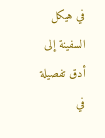في هيكل السفينة إلى أدق تفصيلة في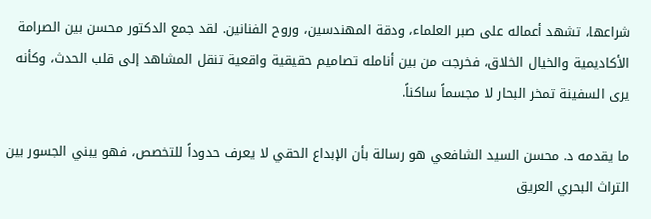شراعها، تشهد أعماله على صبر العلماء، ودقة المهندسين، وروح الفنانين. لقد جمع الدكتور محسن بين الصرامة الأكاديمية والخيال الخلاق، فخرجت من بين أنامله تصاميم حقيقية واقعية تنقل المشاهد إلى قلب الحدث، وكأنه يرى السفينة تمخر البحار لا مجسماً ساكناً.

ما يقدمه د. محسن السيد الشافعي هو رسالة بأن الإبداع الحقي لا يعرف حدوداً للتخصص، فهو يبني الجسور بين التراث البحري العريق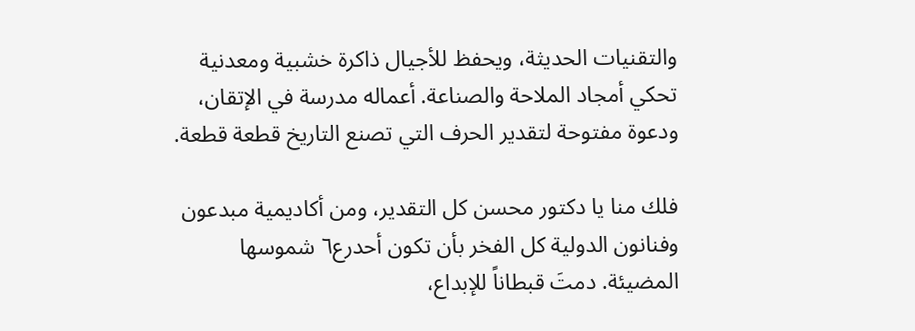والتقنيات الحديثة، ويحفظ للأجيال ذاكرة خشبية ومعدنية تحكي أمجاد الملاحة والصناعة. أعماله مدرسة في الإتقان، ودعوة مفتوحة لتقدير الحرف التي تصنع التاريخ قطعة قطعة.

فلك منا يا دكتور محسن كل التقدير، ومن أكاديمية مبدعون وفنانون الدولية كل الفخر بأن تكون أحدرع٦ شموسها المضيئة. دمتَ قبطاناً للإبداع،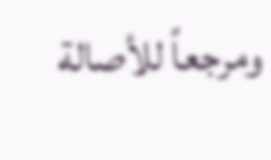ومرجعاً للأصالة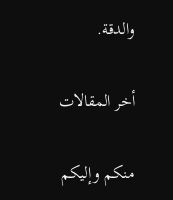والدقة.

أخر المقالات

منكم وإليكم